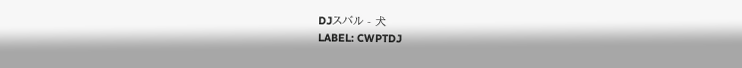DJスバル - 犬
LABEL: CWPTDJ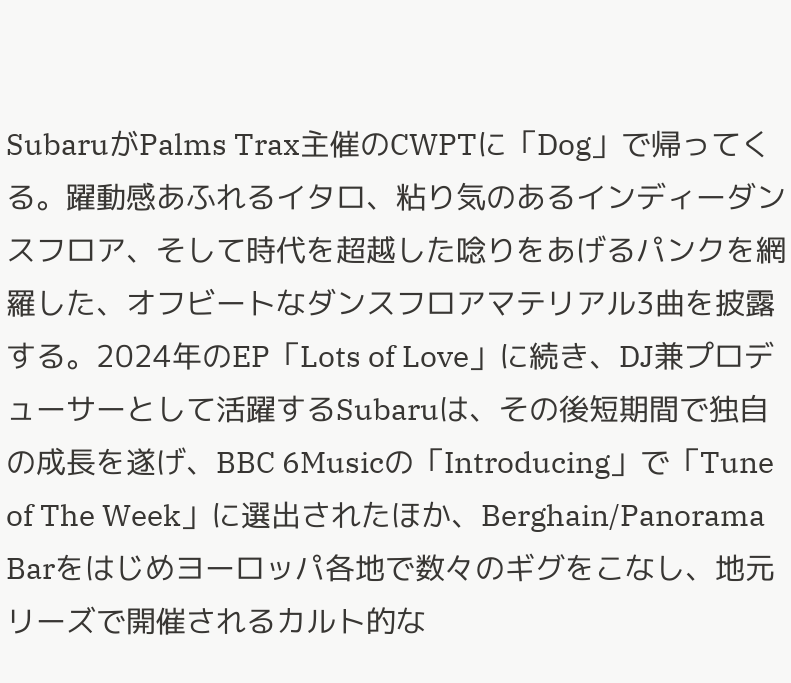SubaruがPalms Trax主催のCWPTに「Dog」で帰ってくる。躍動感あふれるイタロ、粘り気のあるインディーダンスフロア、そして時代を超越した唸りをあげるパンクを網羅した、オフビートなダンスフロアマテリアル3曲を披露する。2024年のEP「Lots of Love」に続き、DJ兼プロデューサーとして活躍するSubaruは、その後短期間で独自の成長を遂げ、BBC 6Musicの「Introducing」で「Tune of The Week」に選出されたほか、Berghain/Panorama Barをはじめヨーロッパ各地で数々のギグをこなし、地元リーズで開催されるカルト的な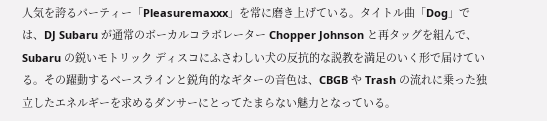人気を誇るパーティー「Pleasuremaxxx」を常に磨き上げている。タイトル曲「Dog」では、DJ Subaru が通常のボーカルコラボレーター Chopper Johnson と再タッグを組んで、Subaru の鋭いモトリック ディスコにふさわしい犬の反抗的な説教を満足のいく形で届けている。その躍動するベースラインと鋭角的なギターの音色は、CBGB や Trash の流れに乗った独立したエネルギーを求めるダンサーにとってたまらない魅力となっている。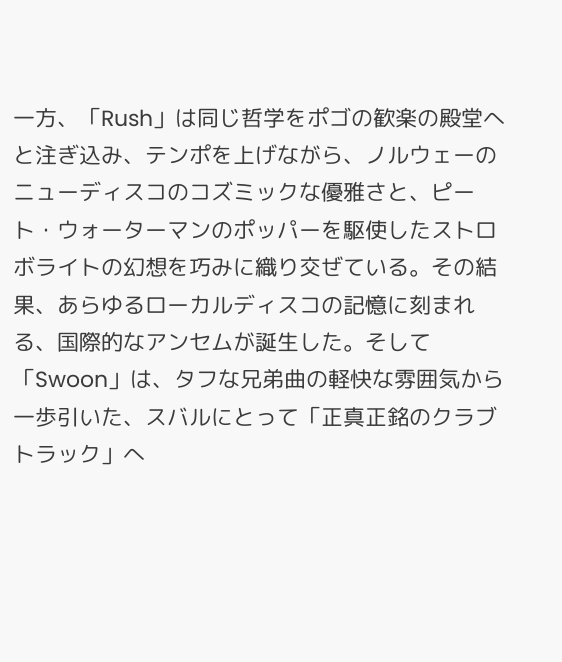一方、「Rush」は同じ哲学をポゴの歓楽の殿堂へと注ぎ込み、テンポを上げながら、ノルウェーのニューディスコのコズミックな優雅さと、ピート・ウォーターマンのポッパーを駆使したストロボライトの幻想を巧みに織り交ぜている。その結果、あらゆるローカルディスコの記憶に刻まれる、国際的なアンセムが誕生した。そして「Swoon」は、タフな兄弟曲の軽快な雰囲気から一歩引いた、スバルにとって「正真正銘のクラブトラック」へ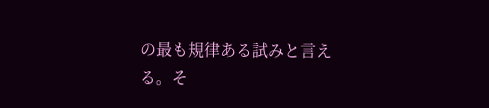の最も規律ある試みと言える。そ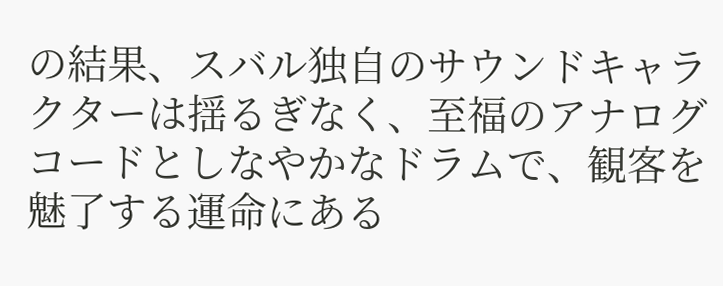の結果、スバル独自のサウンドキャラクターは揺るぎなく、至福のアナログコードとしなやかなドラムで、観客を魅了する運命にある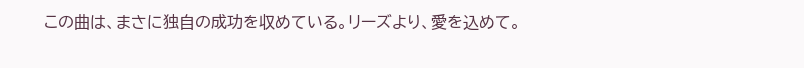この曲は、まさに独自の成功を収めている。リーズより、愛を込めて。